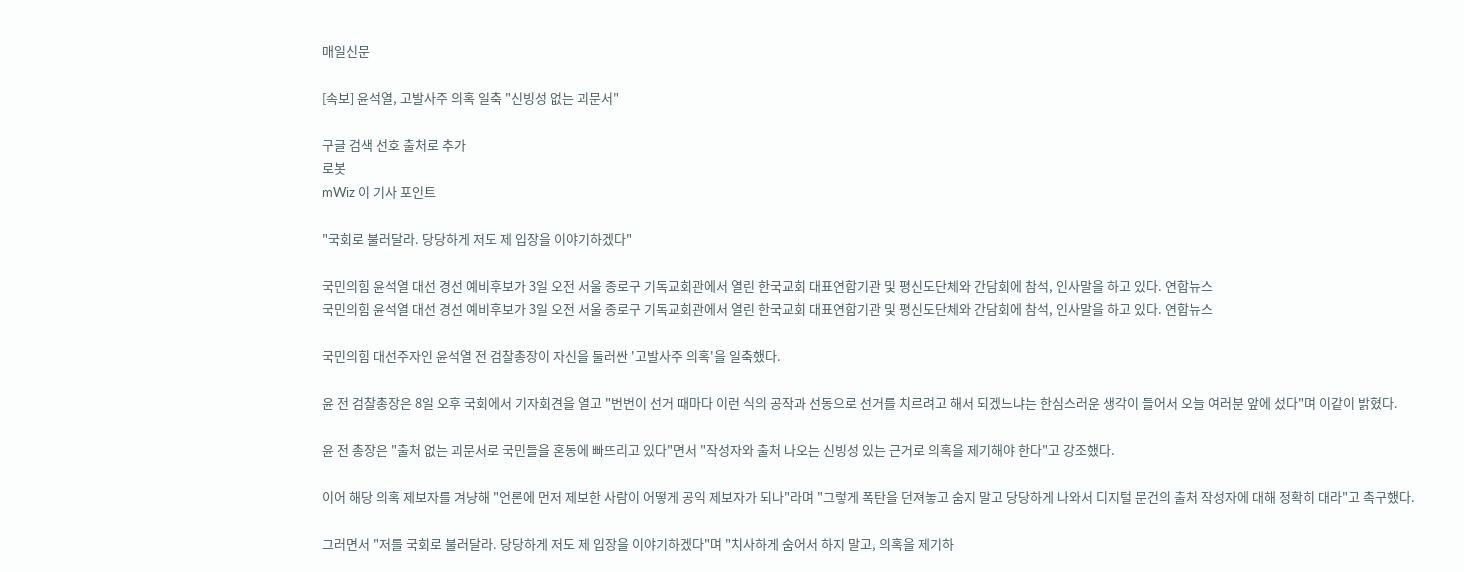매일신문

[속보] 윤석열, 고발사주 의혹 일축 "신빙성 없는 괴문서"

구글 검색 선호 출처로 추가
로봇
mWiz 이 기사 포인트

"국회로 불러달라. 당당하게 저도 제 입장을 이야기하겠다"

국민의힘 윤석열 대선 경선 예비후보가 3일 오전 서울 종로구 기독교회관에서 열린 한국교회 대표연합기관 및 평신도단체와 간담회에 참석, 인사말을 하고 있다. 연합뉴스
국민의힘 윤석열 대선 경선 예비후보가 3일 오전 서울 종로구 기독교회관에서 열린 한국교회 대표연합기관 및 평신도단체와 간담회에 참석, 인사말을 하고 있다. 연합뉴스

국민의힘 대선주자인 윤석열 전 검찰총장이 자신을 둘러싼 '고발사주 의혹'을 일축했다.

윤 전 검찰총장은 8일 오후 국회에서 기자회견을 열고 "번번이 선거 때마다 이런 식의 공작과 선동으로 선거를 치르려고 해서 되겠느냐는 한심스러운 생각이 들어서 오늘 여러분 앞에 섰다"며 이같이 밝혔다.

윤 전 총장은 "출처 없는 괴문서로 국민들을 혼동에 빠뜨리고 있다"면서 "작성자와 출처 나오는 신빙성 있는 근거로 의혹을 제기해야 한다"고 강조했다.

이어 해당 의혹 제보자를 겨냥해 "언론에 먼저 제보한 사람이 어떻게 공익 제보자가 되나"라며 "그렇게 폭탄을 던져놓고 숨지 말고 당당하게 나와서 디지털 문건의 출처 작성자에 대해 정확히 대라"고 촉구했다.

그러면서 "저를 국회로 불러달라. 당당하게 저도 제 입장을 이야기하겠다"며 "치사하게 숨어서 하지 말고, 의혹을 제기하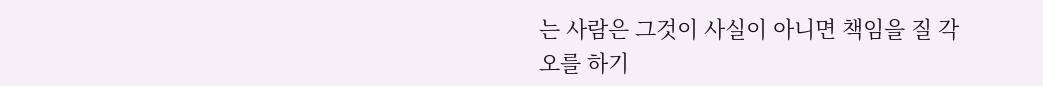는 사람은 그것이 사실이 아니면 책임을 질 각오를 하기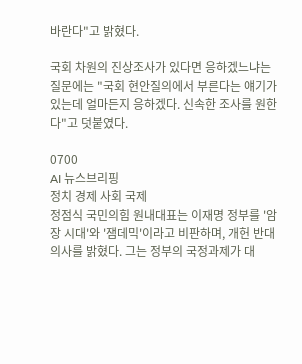바란다"고 밝혔다.

국회 차원의 진상조사가 있다면 응하겠느냐는 질문에는 "국회 현안질의에서 부른다는 얘기가 있는데 얼마든지 응하겠다. 신속한 조사를 원한다"고 덧붙였다.

0700
AI 뉴스브리핑
정치 경제 사회 국제
정점식 국민의힘 원내대표는 이재명 정부를 '암장 시대'와 '잼데믹'이라고 비판하며, 개헌 반대 의사를 밝혔다. 그는 정부의 국정과제가 대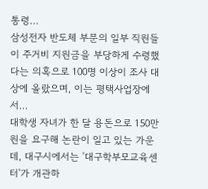통령...
삼성전자 반도체 부문의 일부 직원들이 주거비 지원금을 부당하게 수령했다는 의혹으로 100명 이상이 조사 대상에 올랐으며, 이는 평택사업장에서...
대학생 자녀가 한 달 용돈으로 150만원을 요구해 논란이 일고 있는 가운데, 대구시에서는 '대구학부모교육센터'가 개관하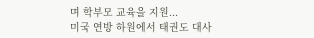며 학부모 교육을 지원...
미국 연방 하원에서 태권도 대사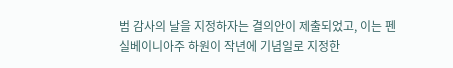범 감사의 날을 지정하자는 결의안이 제출되었고, 이는 펜실베이니아주 하원이 작년에 기념일로 지정한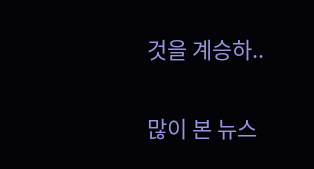것을 계승하..

많이 본 뉴스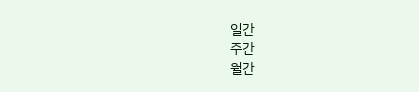일간
주간
월간